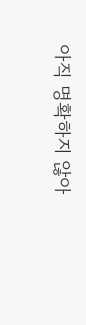아직 명확하지 않아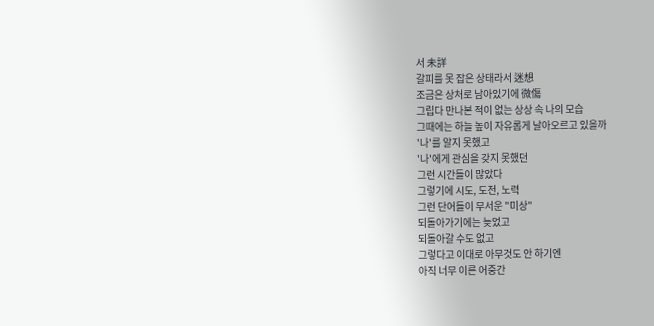서 未詳
갈피를 못 잡은 상태라서 迷想
조금은 상처로 남아있기에 微傷
그립다 만나본 적이 없는 상상 속 나의 모습
그때에는 하늘 높이 자유롭게 날아오르고 있을까
'나'를 알지 못했고
'나'에게 관심을 갖지 못했던
그런 시간들이 많았다
그렇기에 시도, 도전, 노력
그런 단어들이 무서운 "미상"
되돌아가기에는 늦었고
되돌아갈 수도 없고
그렇다고 이대로 아무것도 안 하기엔
아직 너무 이른 어중간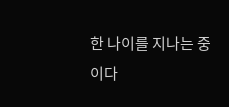한 나이를 지나는 중이다